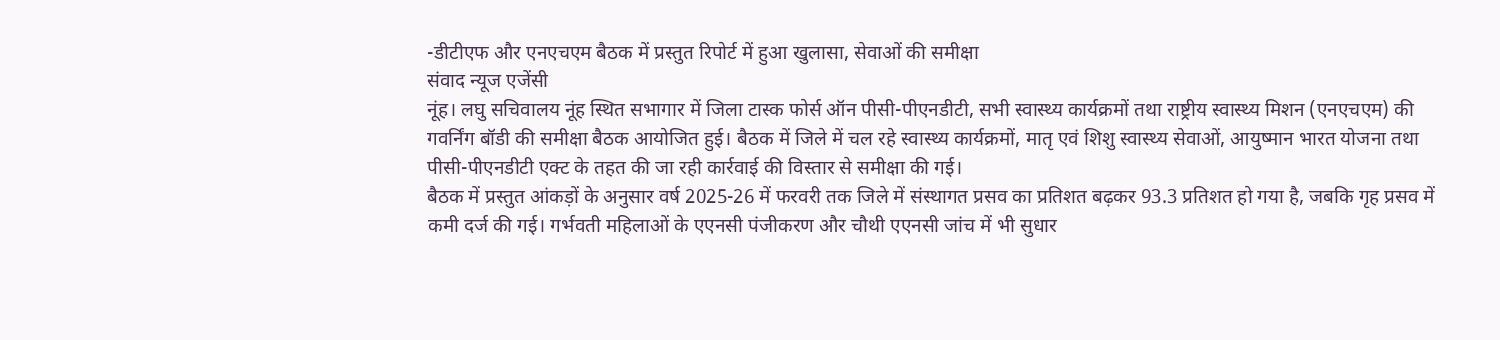-डीटीएफ और एनएचएम बैठक में प्रस्तुत रिपोर्ट में हुआ खुलासा, सेवाओं की समीक्षा
संवाद न्यूज एजेंसी
नूंह। लघु सचिवालय नूंह स्थित सभागार में जिला टास्क फोर्स ऑन पीसी-पीएनडीटी, सभी स्वास्थ्य कार्यक्रमों तथा राष्ट्रीय स्वास्थ्य मिशन (एनएचएम) की गवर्निंग बॉडी की समीक्षा बैठक आयोजित हुई। बैठक में जिले में चल रहे स्वास्थ्य कार्यक्रमों, मातृ एवं शिशु स्वास्थ्य सेवाओं, आयुष्मान भारत योजना तथा पीसी-पीएनडीटी एक्ट के तहत की जा रही कार्रवाई की विस्तार से समीक्षा की गई।
बैठक में प्रस्तुत आंकड़ों के अनुसार वर्ष 2025-26 में फरवरी तक जिले में संस्थागत प्रसव का प्रतिशत बढ़कर 93.3 प्रतिशत हो गया है, जबकि गृह प्रसव में कमी दर्ज की गई। गर्भवती महिलाओं के एएनसी पंजीकरण और चौथी एएनसी जांच में भी सुधार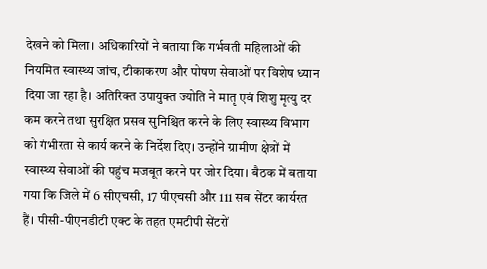देखने को मिला। अधिकारियों ने बताया कि गर्भवती महिलाओं की नियमित स्वास्थ्य जांच, टीकाकरण और पोषण सेवाओं पर विशेष ध्यान दिया जा रहा है। अतिरिक्त उपायुक्त ज्योति ने मातृ एवं शिशु मृत्यु दर कम करने तथा सुरक्षित प्रसव सुनिश्चित करने के लिए स्वास्थ्य विभाग को गंभीरता से कार्य करने के निर्देश दिए। उन्होंने ग्रामीण क्षेत्रों में स्वास्थ्य सेवाओं की पहुंच मजबूत करने पर जोर दिया। बैठक में बताया गया कि जिले में 6 सीएचसी, 17 पीएचसी और 111 सब सेंटर कार्यरत हैं। पीसी-पीएनडीटी एक्ट के तहत एमटीपी सेंटरों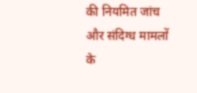की नियमित जांच और संदिग्ध मामलों के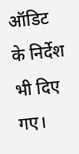ऑडिट के निर्देश भी दिए गए।